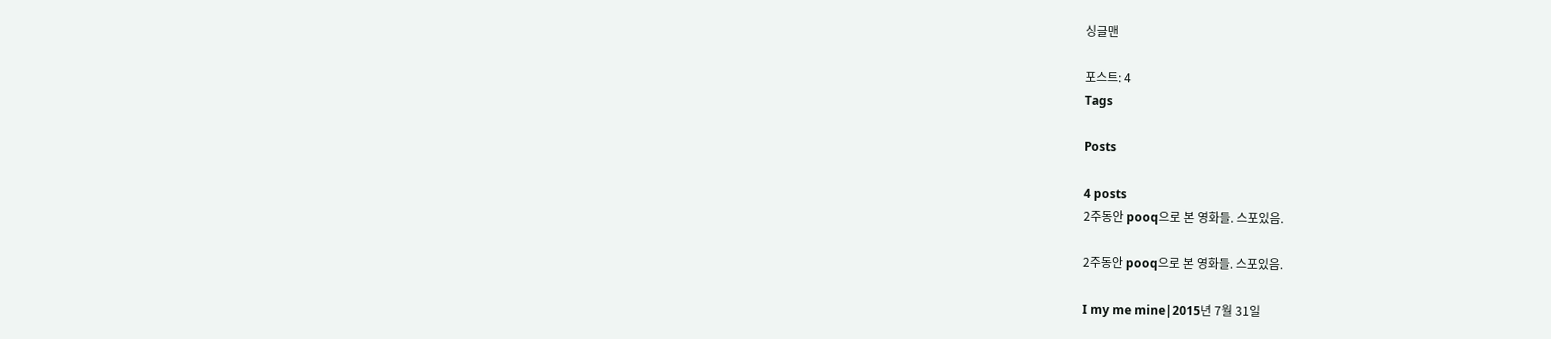싱글맨

포스트: 4
Tags

Posts

4 posts
2주동안 pooq으로 본 영화들. 스포있음.

2주동안 pooq으로 본 영화들. 스포있음.

I my me mine|2015년 7월 31일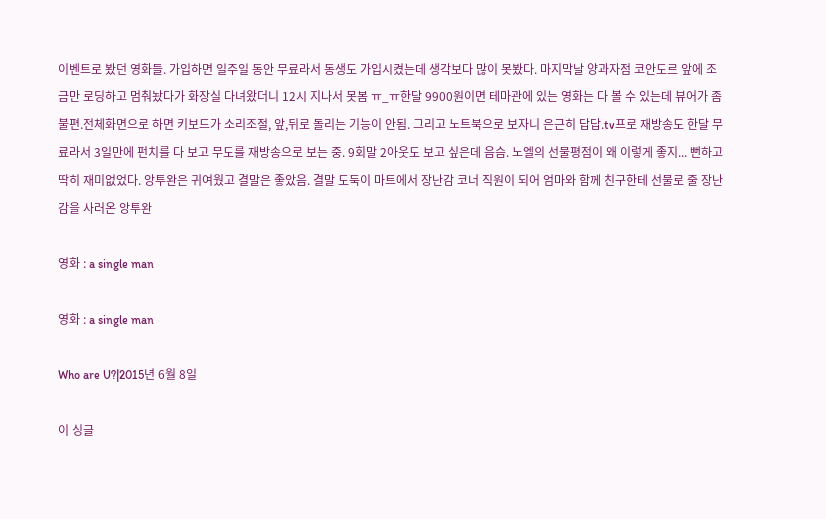이벤트로 봤던 영화들. 가입하면 일주일 동안 무료라서 동생도 가입시켰는데 생각보다 많이 못봤다. 마지막날 양과자점 코안도르 앞에 조금만 로딩하고 멈춰놨다가 화장실 다녀왔더니 12시 지나서 못봄 ㅠ_ㅠ한달 9900원이면 테마관에 있는 영화는 다 볼 수 있는데 뷰어가 좀 불편.전체화면으로 하면 키보드가 소리조절, 앞,뒤로 돌리는 기능이 안됨. 그리고 노트북으로 보자니 은근히 답답.tv프로 재방송도 한달 무료라서 3일만에 펀치를 다 보고 무도를 재방송으로 보는 중. 9회말 2아웃도 보고 싶은데 음슴. 노엘의 선물평점이 왜 이렇게 좋지... 뻔하고 딱히 재미없었다. 앙투완은 귀여웠고 결말은 좋았음. 결말 도둑이 마트에서 장난감 코너 직원이 되어 엄마와 함께 친구한테 선물로 줄 장난감을 사러온 앙투완

영화 : a single man

영화 : a single man

Who are U?|2015년 6월 8일

이 싱글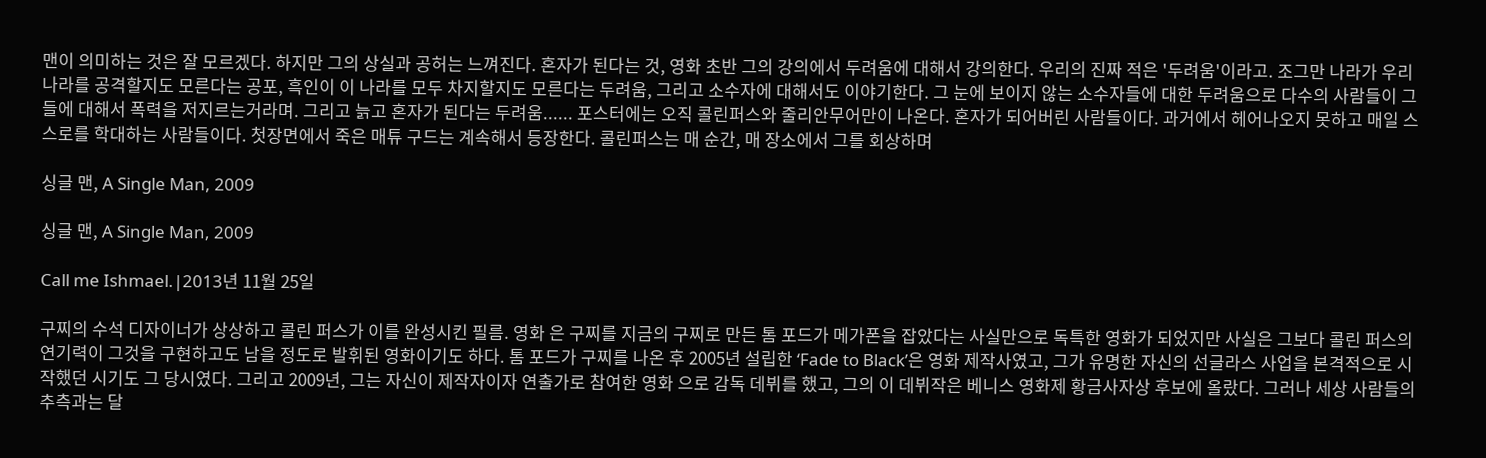맨이 의미하는 것은 잘 모르겠다. 하지만 그의 상실과 공허는 느껴진다. 혼자가 된다는 것, 영화 초반 그의 강의에서 두려움에 대해서 강의한다. 우리의 진짜 적은 '두려움'이라고. 조그만 나라가 우리나라를 공격할지도 모른다는 공포, 흑인이 이 나라를 모두 차지할지도 모른다는 두려움, 그리고 소수자에 대해서도 이야기한다. 그 눈에 보이지 않는 소수자들에 대한 두려움으로 다수의 사람들이 그들에 대해서 폭력을 저지르는거라며. 그리고 늙고 혼자가 된다는 두려움...... 포스터에는 오직 콜린퍼스와 줄리안무어만이 나온다. 혼자가 되어버린 사람들이다. 과거에서 헤어나오지 못하고 매일 스스로를 학대하는 사람들이다. 첫장면에서 죽은 매튜 구드는 계속해서 등장한다. 콜린퍼스는 매 순간, 매 장소에서 그를 회상하며

싱글 맨, A Single Man, 2009

싱글 맨, A Single Man, 2009

Call me Ishmael.|2013년 11월 25일

구찌의 수석 디자이너가 상상하고 콜린 퍼스가 이를 완성시킨 필름. 영화 은 구찌를 지금의 구찌로 만든 톰 포드가 메가폰을 잡았다는 사실만으로 독특한 영화가 되었지만 사실은 그보다 콜린 퍼스의 연기력이 그것을 구현하고도 남을 정도로 발휘된 영화이기도 하다. 톰 포드가 구찌를 나온 후 2005년 설립한 ‘Fade to Black’은 영화 제작사였고, 그가 유명한 자신의 선글라스 사업을 본격적으로 시작했던 시기도 그 당시였다. 그리고 2009년, 그는 자신이 제작자이자 연출가로 참여한 영화 으로 감독 데뷔를 했고, 그의 이 데뷔작은 베니스 영화제 황금사자상 후보에 올랐다. 그러나 세상 사람들의 추측과는 달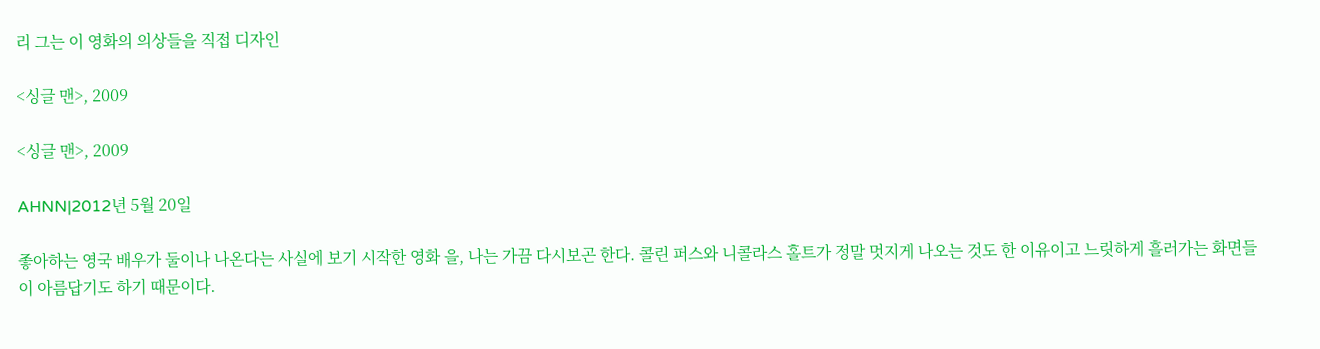리 그는 이 영화의 의상들을 직접 디자인

<싱글 맨>, 2009

<싱글 맨>, 2009

AHNN|2012년 5월 20일

좋아하는 영국 배우가 둘이나 나온다는 사실에 보기 시작한 영화 을, 나는 가끔 다시보곤 한다. 콜린 퍼스와 니콜라스 홀트가 정말 멋지게 나오는 것도 한 이유이고 느릿하게 흘러가는 화면들이 아름답기도 하기 때문이다.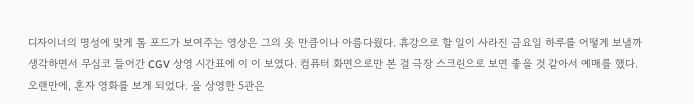디자이너의 명성에 맞게 톰 포드가 보여주는 영상은 그의 옷 만큼이나 아름다웠다. 휴강으로 할 일이 사라진 금요일 하루를 어떻게 보낼까 생각하면서 무심코 들어간 CGV 상영 시간표에 이 이 보였다. 컴퓨터 화면으로만 본 걸 극장 스크린으로 보면 좋을 것 같아서 예매를 했다. 오랜만에, 혼자 영화를 보게 되었다. 을 상영한 5관은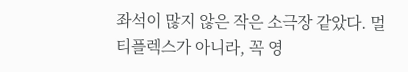좌석이 많지 않은 작은 소극장 같았다. 멀티플렉스가 아니라, 꼭 영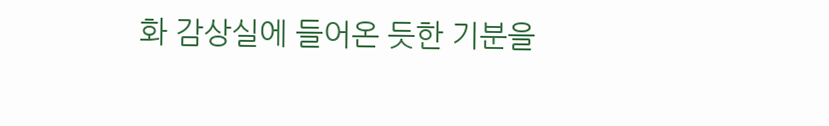화 감상실에 들어온 듯한 기분을